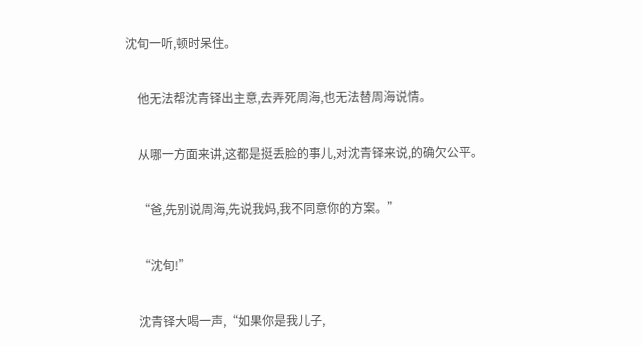沈旬一听,顿时呆住。

    他无法帮沈青铎出主意,去弄死周海,也无法替周海说情。

    从哪一方面来讲,这都是挺丢脸的事儿,对沈青铎来说,的确欠公平。

    “爸,先别说周海,先说我妈,我不同意你的方案。”

    “沈旬!”

    沈青铎大喝一声,“如果你是我儿子,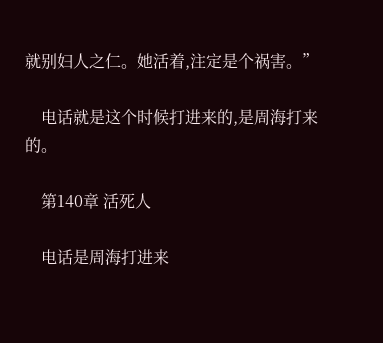就别妇人之仁。她活着,注定是个祸害。”

    电话就是这个时候打进来的,是周海打来的。

    第140章 活死人

    电话是周海打进来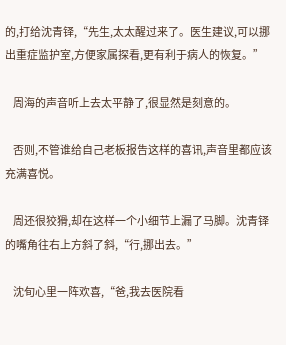的,打给沈青铎,“先生,太太醒过来了。医生建议,可以挪出重症监护室,方便家属探看,更有利于病人的恢复。”

    周海的声音听上去太平静了,很显然是刻意的。

    否则,不管谁给自己老板报告这样的喜讯,声音里都应该充满喜悦。

    周还很狡猾,却在这样一个小细节上漏了马脚。沈青铎的嘴角往右上方斜了斜,“行,挪出去。”

    沈旬心里一阵欢喜,“爸,我去医院看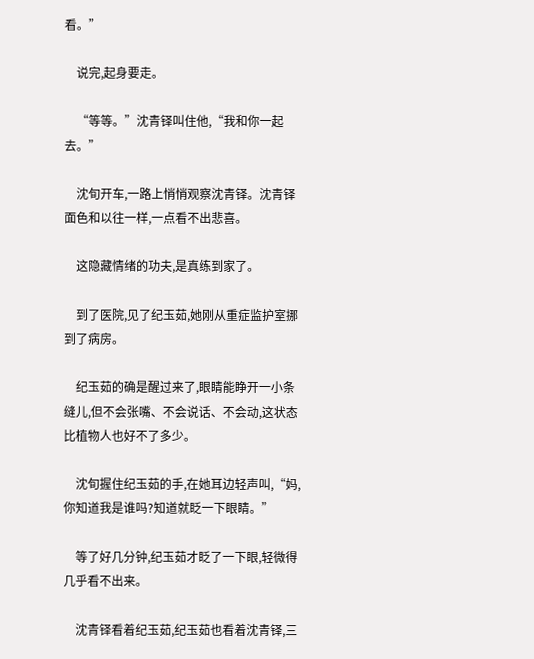看。”

    说完,起身要走。

    “等等。”沈青铎叫住他,“我和你一起去。”

    沈旬开车,一路上悄悄观察沈青铎。沈青铎面色和以往一样,一点看不出悲喜。

    这隐藏情绪的功夫,是真练到家了。

    到了医院,见了纪玉茹,她刚从重症监护室挪到了病房。

    纪玉茹的确是醒过来了,眼睛能睁开一小条缝儿,但不会张嘴、不会说话、不会动,这状态比植物人也好不了多少。

    沈旬握住纪玉茹的手,在她耳边轻声叫,“妈,你知道我是谁吗?知道就眨一下眼睛。”

    等了好几分钟,纪玉茹才眨了一下眼,轻微得几乎看不出来。

    沈青铎看着纪玉茹,纪玉茹也看着沈青铎,三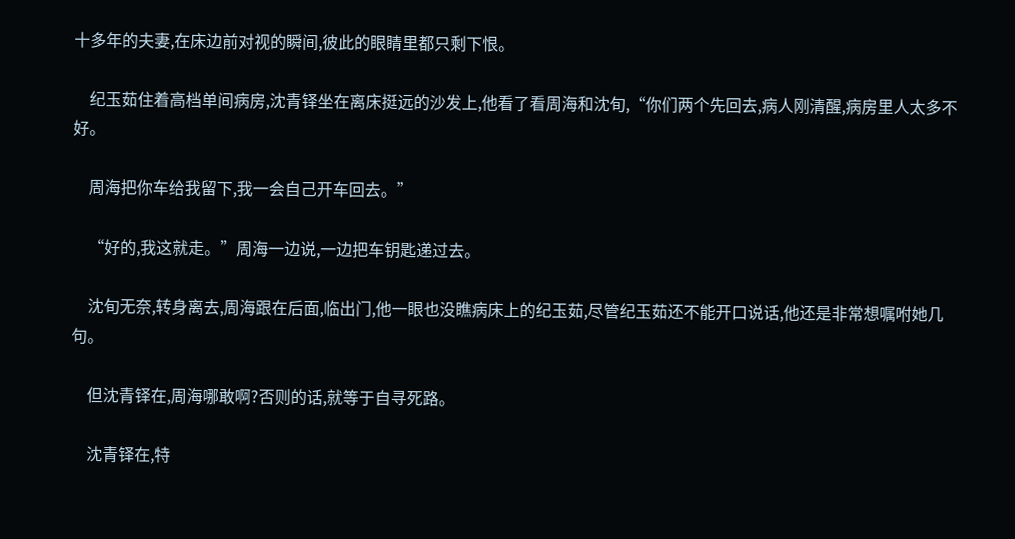十多年的夫妻,在床边前对视的瞬间,彼此的眼睛里都只剩下恨。

    纪玉茹住着高档单间病房,沈青铎坐在离床挺远的沙发上,他看了看周海和沈旬,“你们两个先回去,病人刚清醒,病房里人太多不好。

    周海把你车给我留下,我一会自己开车回去。”

    “好的,我这就走。”周海一边说,一边把车钥匙递过去。

    沈旬无奈,转身离去,周海跟在后面,临出门,他一眼也没瞧病床上的纪玉茹,尽管纪玉茹还不能开口说话,他还是非常想嘱咐她几句。

    但沈青铎在,周海哪敢啊?否则的话,就等于自寻死路。

    沈青铎在,特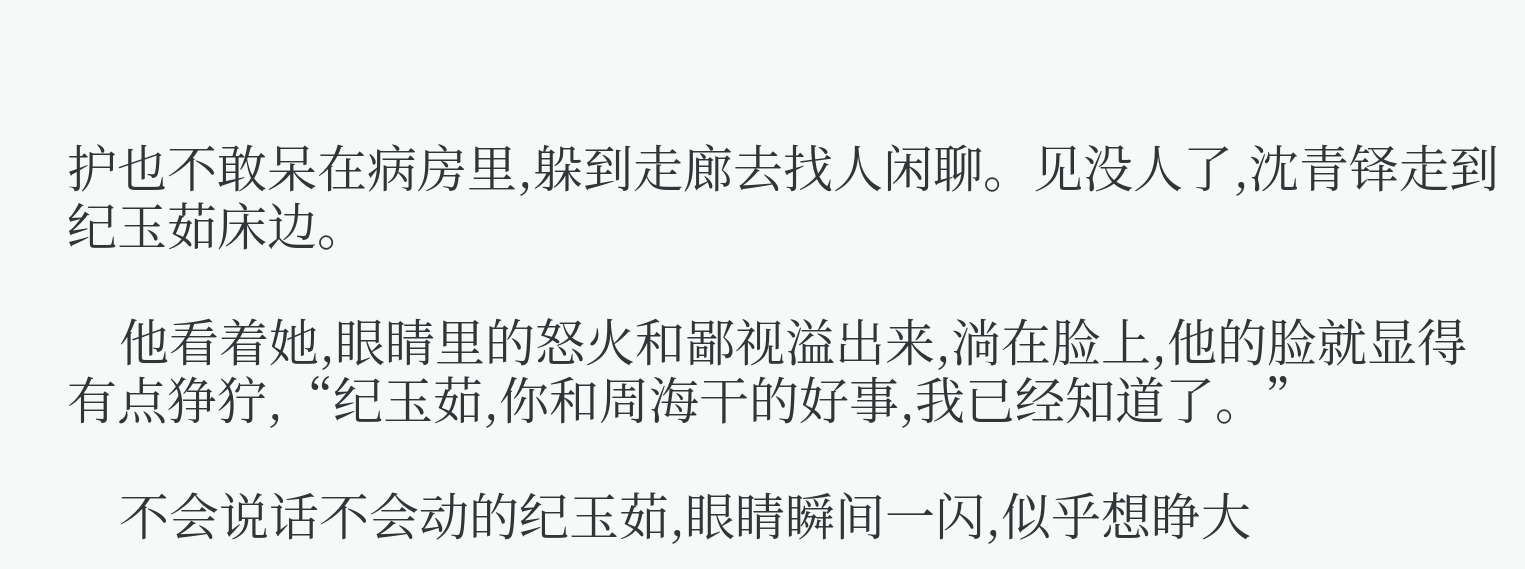护也不敢呆在病房里,躲到走廊去找人闲聊。见没人了,沈青铎走到纪玉茹床边。

    他看着她,眼睛里的怒火和鄙视溢出来,淌在脸上,他的脸就显得有点狰狞,“纪玉茹,你和周海干的好事,我已经知道了。”

    不会说话不会动的纪玉茹,眼睛瞬间一闪,似乎想睁大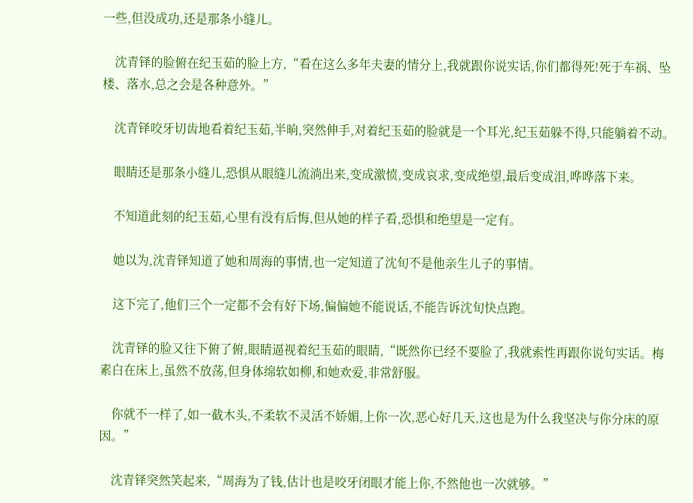一些,但没成功,还是那条小缝儿。

    沈青铎的脸俯在纪玉茹的脸上方,“看在这么多年夫妻的情分上,我就跟你说实话,你们都得死!死于车祸、坠楼、落水,总之会是各种意外。”

    沈青铎咬牙切齿地看着纪玉茹,半晌,突然伸手,对着纪玉茹的脸就是一个耳光,纪玉茹躲不得,只能躺着不动。

    眼睛还是那条小缝儿,恐惧从眼缝儿流淌出来,变成激愤,变成哀求,变成绝望,最后变成泪,哗哗落下来。

    不知道此刻的纪玉茹,心里有没有后悔,但从她的样子看,恐惧和绝望是一定有。

    她以为,沈青铎知道了她和周海的事情,也一定知道了沈旬不是他亲生儿子的事情。

    这下完了,他们三个一定都不会有好下场,偏偏她不能说话,不能告诉沈旬快点跑。

    沈青铎的脸又往下俯了俯,眼睛逼视着纪玉茹的眼睛,“既然你已经不要脸了,我就索性再跟你说句实话。梅素白在床上,虽然不放荡,但身体绵软如柳,和她欢爱,非常舒服。

    你就不一样了,如一截木头,不柔软不灵活不娇媚,上你一次,恶心好几天,这也是为什么我坚决与你分床的原因。”

    沈青铎突然笑起来,“周海为了钱,估计也是咬牙闭眼才能上你,不然他也一次就够。”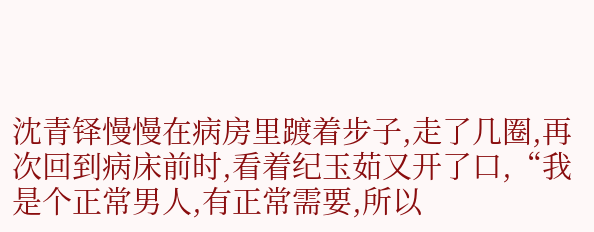沈青铎慢慢在病房里踱着步子,走了几圈,再次回到病床前时,看着纪玉茹又开了口,“我是个正常男人,有正常需要,所以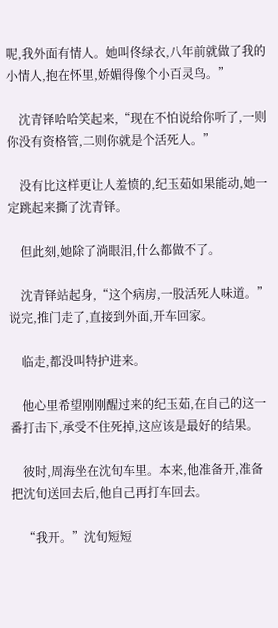呢,我外面有情人。她叫佟绿衣,八年前就做了我的小情人,抱在怀里,娇媚得像个小百灵鸟。”

    沈青铎哈哈笑起来,“现在不怕说给你听了,一则你没有资格管,二则你就是个活死人。”

    没有比这样更让人羞愤的,纪玉茹如果能动,她一定跳起来撕了沈青铎。

    但此刻,她除了淌眼泪,什么都做不了。

    沈青铎站起身,“这个病房,一股活死人味道。”说完,推门走了,直接到外面,开车回家。

    临走,都没叫特护进来。

    他心里希望刚刚醒过来的纪玉茹,在自己的这一番打击下,承受不住死掉,这应该是最好的结果。

    彼时,周海坐在沈旬车里。本来,他准备开,准备把沈旬送回去后,他自己再打车回去。

    “我开。”沈旬短短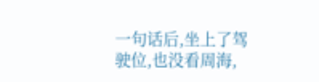一句话后,坐上了驾驶位,也没看周海,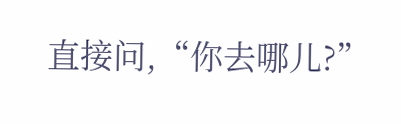直接问,“你去哪儿?”